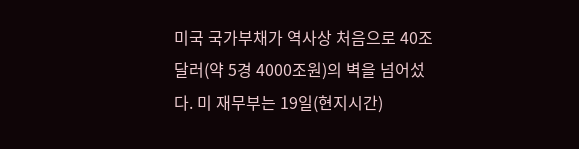미국 국가부채가 역사상 처음으로 40조 달러(약 5경 4000조원)의 벽을 넘어섰다. 미 재무부는 19일(현지시간)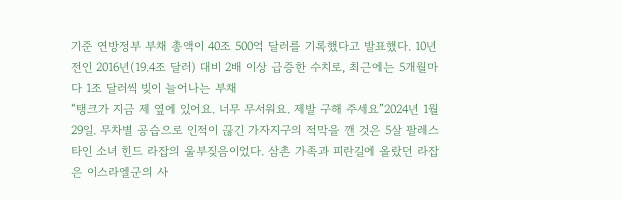기준 연방정부 부채 총액이 40조 500억 달러를 기록했다고 발표했다. 10년 전인 2016년(19.4조 달러) 대비 2배 이상 급증한 수치로, 최근에는 5개월마다 1조 달러씩 빚이 늘어나는 부채
“탱크가 지금 제 옆에 있어요. 너무 무서워요. 제발 구해 주세요”2024년 1월 29일. 무차별 공습으로 인적이 끊긴 가자지구의 적막을 깬 것은 5살 팔레스타인 소녀 힌드 라잡의 울부짖음이었다. 삼촌 가족과 피란길에 올랐던 라잡은 이스라엘군의 사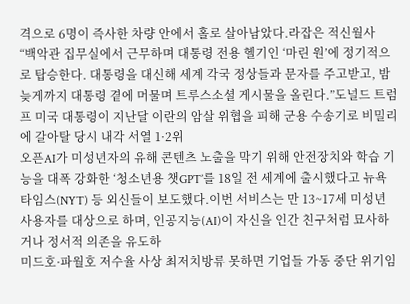격으로 6명이 즉사한 차량 안에서 홀로 살아남았다.라잡은 적신월사
“백악관 집무실에서 근무하며 대통령 전용 헬기인 ‘마린 원’에 정기적으로 탑승한다. 대통령을 대신해 세계 각국 정상들과 문자를 주고받고, 밤늦게까지 대통령 곁에 머물며 트루스소셜 게시물을 올린다.”도널드 트럼프 미국 대통령이 지난달 이란의 암살 위협을 피해 군용 수송기로 비밀리에 갈아탈 당시 내각 서열 1·2위
오픈AI가 미성년자의 유해 콘텐츠 노출을 막기 위해 안전장치와 학습 기능을 대폭 강화한 ‘청소년용 챗GPT’를 18일 전 세계에 출시했다고 뉴욕타임스(NYT) 등 외신들이 보도했다.이번 서비스는 만 13~17세 미성년 사용자를 대상으로 하며, 인공지능(AI)이 자신을 인간 친구처럼 묘사하거나 정서적 의존을 유도하
미드호·파월호 저수율 사상 최저치방류 못하면 기업들 가동 중단 위기임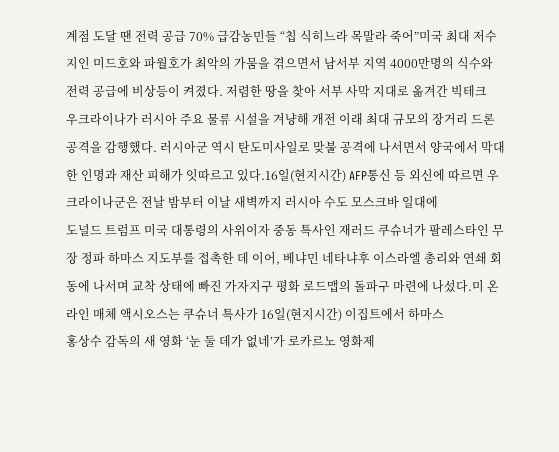계점 도달 땐 전력 공급 70% 급감농민들 “칩 식히느라 목말라 죽어”미국 최대 저수지인 미드호와 파월호가 최악의 가뭄을 겪으면서 남서부 지역 4000만명의 식수와 전력 공급에 비상등이 켜졌다. 저렴한 땅을 찾아 서부 사막 지대로 옮겨간 빅테크
우크라이나가 러시아 주요 물류 시설을 겨냥해 개전 이래 최대 규모의 장거리 드론 공격을 감행했다. 러시아군 역시 탄도미사일로 맞불 공격에 나서면서 양국에서 막대한 인명과 재산 피해가 잇따르고 있다.16일(현지시간) AFP통신 등 외신에 따르면 우크라이나군은 전날 밤부터 이날 새벽까지 러시아 수도 모스크바 일대에
도널드 트럼프 미국 대통령의 사위이자 중동 특사인 재러드 쿠슈너가 팔레스타인 무장 정파 하마스 지도부를 접촉한 데 이어, 베냐민 네타냐후 이스라엘 총리와 연쇄 회동에 나서며 교착 상태에 빠진 가자지구 평화 로드맵의 돌파구 마련에 나섰다.미 온라인 매체 액시오스는 쿠슈너 특사가 16일(현지시간) 이집트에서 하마스
홍상수 감독의 새 영화 ‘눈 둘 데가 없네’가 로카르노 영화제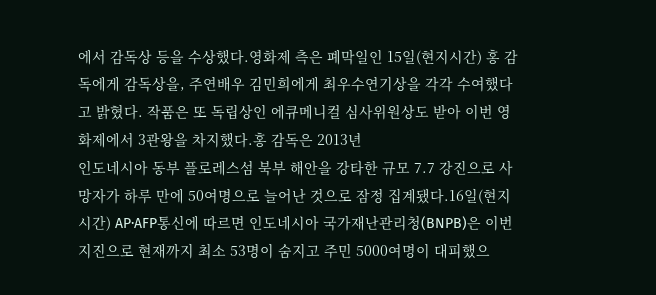에서 감독상 등을 수상했다.영화제 측은 폐막일인 15일(현지시간) 홍 감독에게 감독상을, 주연배우 김민희에게 최우수연기상을 각각 수여했다고 밝혔다. 작품은 또 독립상인 에큐메니컬 심사위원상도 받아 이번 영화제에서 3관왕을 차지했다.홍 감독은 2013년
인도네시아 동부 플로레스섬 북부 해안을 강타한 규모 7.7 강진으로 사망자가 하루 만에 50여명으로 늘어난 것으로 잠정 집계됐다.16일(현지시간) AP·AFP통신에 따르면 인도네시아 국가재난관리청(BNPB)은 이번 지진으로 현재까지 최소 53명이 숨지고 주민 5000여명이 대피했으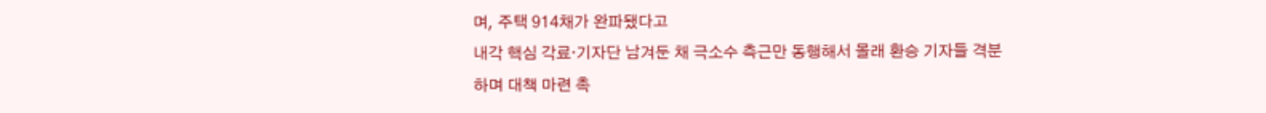며, 주택 914채가 완파됐다고
내각 핵심 각료·기자단 남겨둔 채 극소수 측근만 동행해서 몰래 환승 기자들 격분하며 대책 마련 촉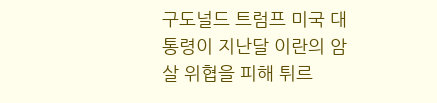구도널드 트럼프 미국 대통령이 지난달 이란의 암살 위협을 피해 튀르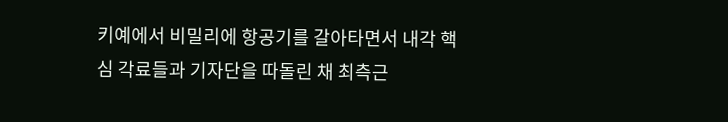키예에서 비밀리에 항공기를 갈아타면서 내각 핵심 각료들과 기자단을 따돌린 채 최측근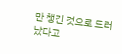만 챙긴 것으로 드러났다고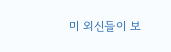미 외신들이 보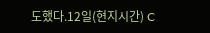도했다.12일(현지시간) C